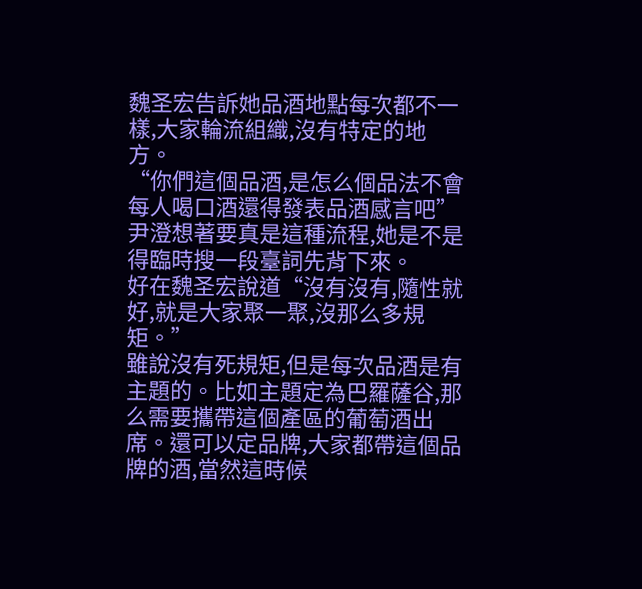魏圣宏告訴她品酒地點每次都不一樣,大家輪流組織,沒有特定的地方。
“你們這個品酒,是怎么個品法不會每人喝口酒還得發表品酒感言吧”
尹澄想著要真是這種流程,她是不是得臨時搜一段臺詞先背下來。
好在魏圣宏說道“沒有沒有,隨性就好,就是大家聚一聚,沒那么多規矩。”
雖說沒有死規矩,但是每次品酒是有主題的。比如主題定為巴羅薩谷,那么需要攜帶這個產區的葡萄酒出席。還可以定品牌,大家都帶這個品牌的酒,當然這時候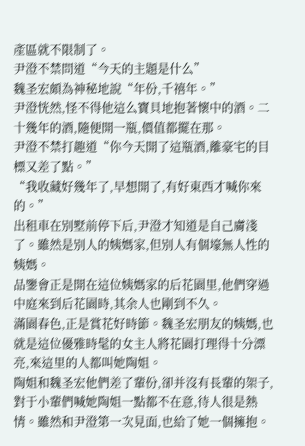產區就不限制了。
尹澄不禁問道“今天的主題是什么”
魏圣宏頗為神秘地說“年份,千禧年。”
尹澄恍然,怪不得他這么寶貝地抱著懷中的酒。二十幾年的酒,隨便開一瓶,價值都擺在那。
尹澄不禁打趣道“你今天開了這瓶酒,離豪宅的目標又差了點。”
“我收藏好幾年了,早想開了,有好東西才喊你來的。”
出租車在別墅前停下后,尹澄才知道是自己膚淺了。雖然是別人的姨媽家,但別人有個壕無人性的姨媽。
品鑒會正是開在這位姨媽家的后花園里,他們穿過中庭來到后花園時,其余人也剛到不久。
滿園春色,正是賞花好時節。魏圣宏朋友的姨媽,也就是這位優雅時髦的女主人將花園打理得十分漂亮,來這里的人都叫她陶姐。
陶姐和魏圣宏他們差了輩份,卻并沒有長輩的架子,對于小輩們喊她陶姐一點都不在意,待人很是熱情。雖然和尹澄第一次見面,也給了她一個擁抱。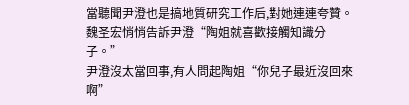當聽聞尹澄也是搞地質研究工作后,對她連連夸贊。
魏圣宏悄悄告訴尹澄“陶姐就喜歡接觸知識分子。”
尹澄沒太當回事,有人問起陶姐“你兒子最近沒回來啊”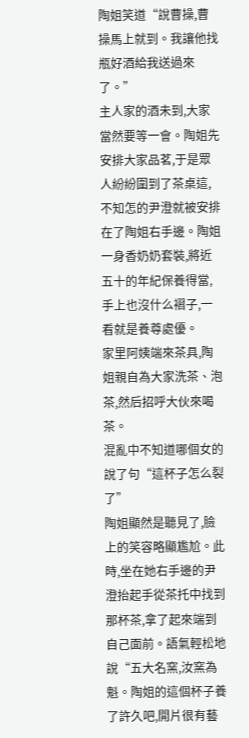陶姐笑道“說曹操,曹操馬上就到。我讓他找瓶好酒給我送過來了。”
主人家的酒未到,大家當然要等一會。陶姐先安排大家品茗,于是眾人紛紛圍到了茶桌這,不知怎的尹澄就被安排在了陶姐右手邊。陶姐一身香奶奶套裝,將近五十的年紀保養得當,手上也沒什么褶子,一看就是養尊處優。
家里阿姨端來茶具,陶姐親自為大家洗茶、泡茶,然后招呼大伙來喝茶。
混亂中不知道哪個女的說了句“這杯子怎么裂了”
陶姐顯然是聽見了,臉上的笑容略顯尷尬。此時,坐在她右手邊的尹澄抬起手從茶托中找到那杯茶,拿了起來端到自己面前。語氣輕松地說“五大名窯,汝窯為魁。陶姐的這個杯子養了許久吧,開片很有藝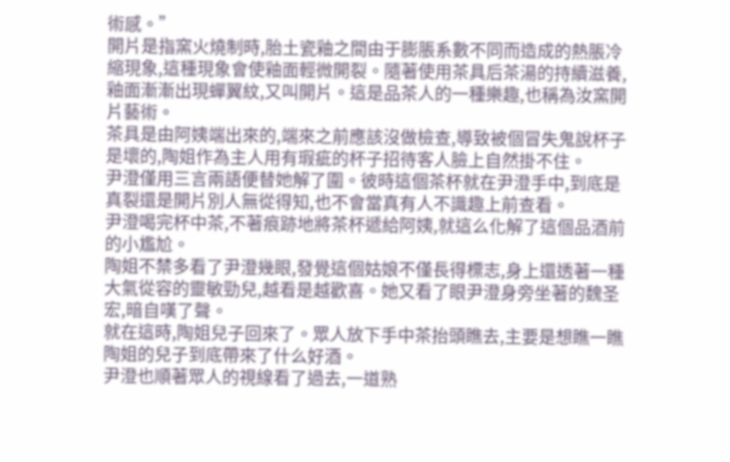術感。”
開片是指窯火燒制時,胎土瓷釉之間由于膨脹系數不同而造成的熱脹冷縮現象,這種現象會使釉面輕微開裂。隨著使用茶具后茶湯的持續滋養,釉面漸漸出現蟬翼紋,又叫開片。這是品茶人的一種樂趣,也稱為汝窯開片藝術。
茶具是由阿姨端出來的,端來之前應該沒做檢查,導致被個冒失鬼說杯子是壞的,陶姐作為主人用有瑕疵的杯子招待客人臉上自然掛不住。
尹澄僅用三言兩語便替她解了圍。彼時這個茶杯就在尹澄手中,到底是真裂還是開片別人無從得知,也不會當真有人不識趣上前查看。
尹澄喝完杯中茶,不著痕跡地將茶杯遞給阿姨,就這么化解了這個品酒前的小尷尬。
陶姐不禁多看了尹澄幾眼,發覺這個姑娘不僅長得標志,身上還透著一種大氣從容的靈敏勁兒,越看是越歡喜。她又看了眼尹澄身旁坐著的魏圣宏,暗自嘆了聲。
就在這時,陶姐兒子回來了。眾人放下手中茶抬頭瞧去,主要是想瞧一瞧陶姐的兒子到底帶來了什么好酒。
尹澄也順著眾人的視線看了過去,一道熟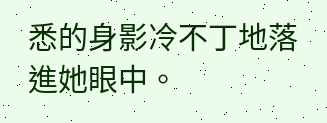悉的身影冷不丁地落進她眼中。